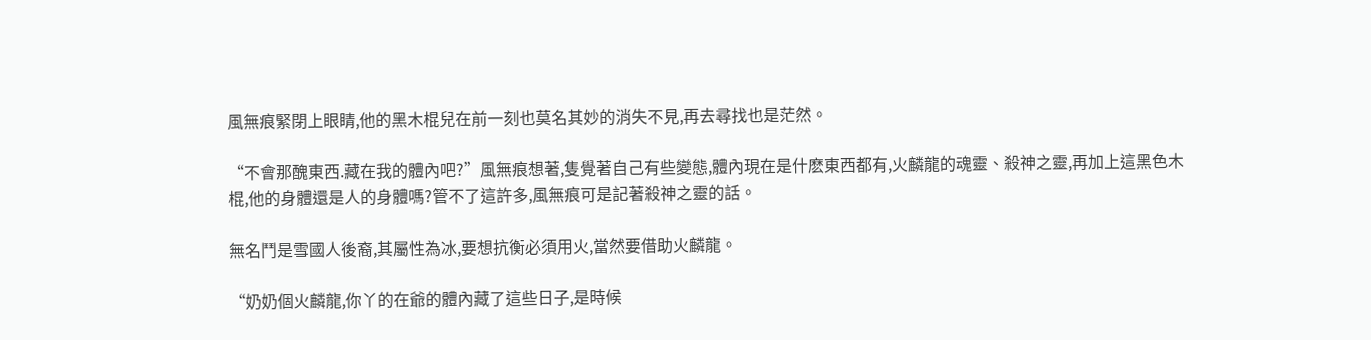風無痕緊閉上眼睛,他的黑木棍兒在前一刻也莫名其妙的消失不見,再去尋找也是茫然。

“不會那醜東西.藏在我的體內吧?”風無痕想著,隻覺著自己有些變態,體內現在是什麽東西都有,火麟龍的魂靈、殺神之靈,再加上這黑色木棍,他的身體還是人的身體嗎?管不了這許多,風無痕可是記著殺神之靈的話。

無名鬥是雪國人後裔,其屬性為冰,要想抗衡必須用火,當然要借助火麟龍。

“奶奶個火麟龍,你丫的在爺的體內藏了這些日子,是時候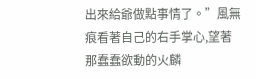出來給爺做點事情了。”風無痕看著自己的右手掌心,望著那蠢蠢欲動的火麟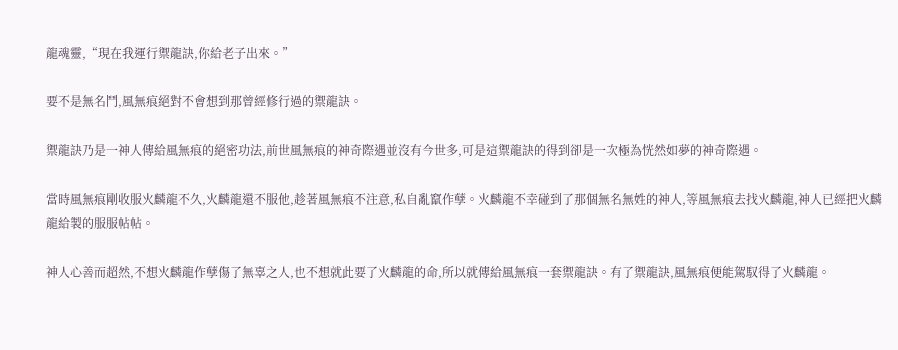龍魂靈,“現在我運行禦龍訣,你給老子出來。”

要不是無名鬥,風無痕絕對不會想到那曾經修行過的禦龍訣。

禦龍訣乃是一神人傳給風無痕的絕密功法,前世風無痕的神奇際遇並沒有今世多,可是這禦龍訣的得到卻是一次極為恍然如夢的神奇際遇。

當時風無痕剛收服火麟龍不久,火麟龍還不服他,趁著風無痕不注意,私自亂竄作孽。火麟龍不幸碰到了那個無名無姓的神人,等風無痕去找火麟龍,神人已經把火麟龍給製的服服帖帖。

神人心善而超然,不想火麟龍作孽傷了無辜之人,也不想就此要了火麟龍的命,所以就傳給風無痕一套禦龍訣。有了禦龍訣,風無痕便能駕馭得了火麟龍。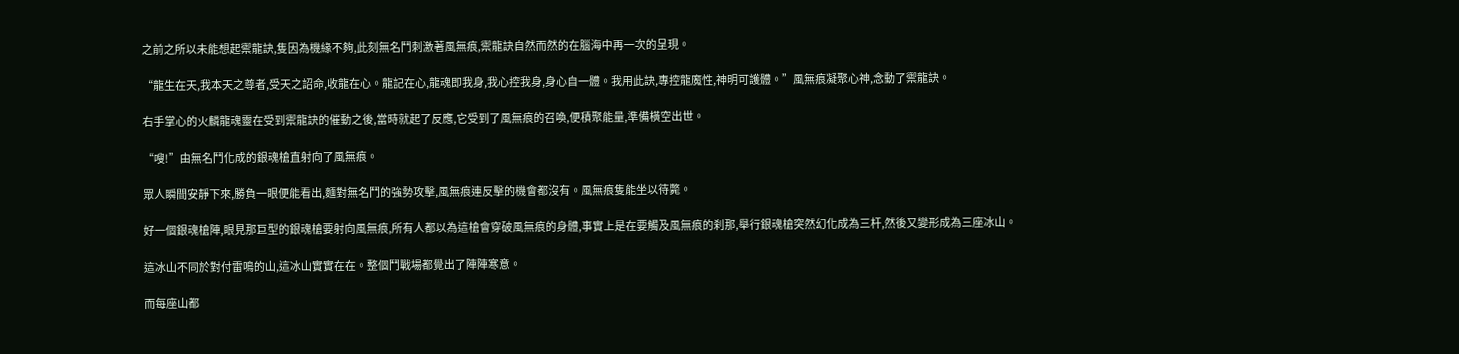之前之所以未能想起禦龍訣,隻因為機緣不夠,此刻無名鬥刺激著風無痕,禦龍訣自然而然的在腦海中再一次的呈現。

“龍生在天,我本天之尊者,受天之詔命,收龍在心。龍記在心,龍魂即我身,我心控我身,身心自一體。我用此訣,專控龍魔性,神明可護體。”風無痕凝聚心神,念動了禦龍訣。

右手掌心的火麟龍魂靈在受到禦龍訣的催動之後,當時就起了反應,它受到了風無痕的召喚,便積聚能量,準備橫空出世。

“嗖!”由無名鬥化成的銀魂槍直射向了風無痕。

眾人瞬間安靜下來,勝負一眼便能看出,麵對無名鬥的強勢攻擊,風無痕連反擊的機會都沒有。風無痕隻能坐以待斃。

好一個銀魂槍陣,眼見那巨型的銀魂槍要射向風無痕,所有人都以為這槍會穿破風無痕的身體,事實上是在要觸及風無痕的刹那,舉行銀魂槍突然幻化成為三杆,然後又變形成為三座冰山。

這冰山不同於對付雷鳴的山,這冰山實實在在。整個鬥戰場都覺出了陣陣寒意。

而每座山都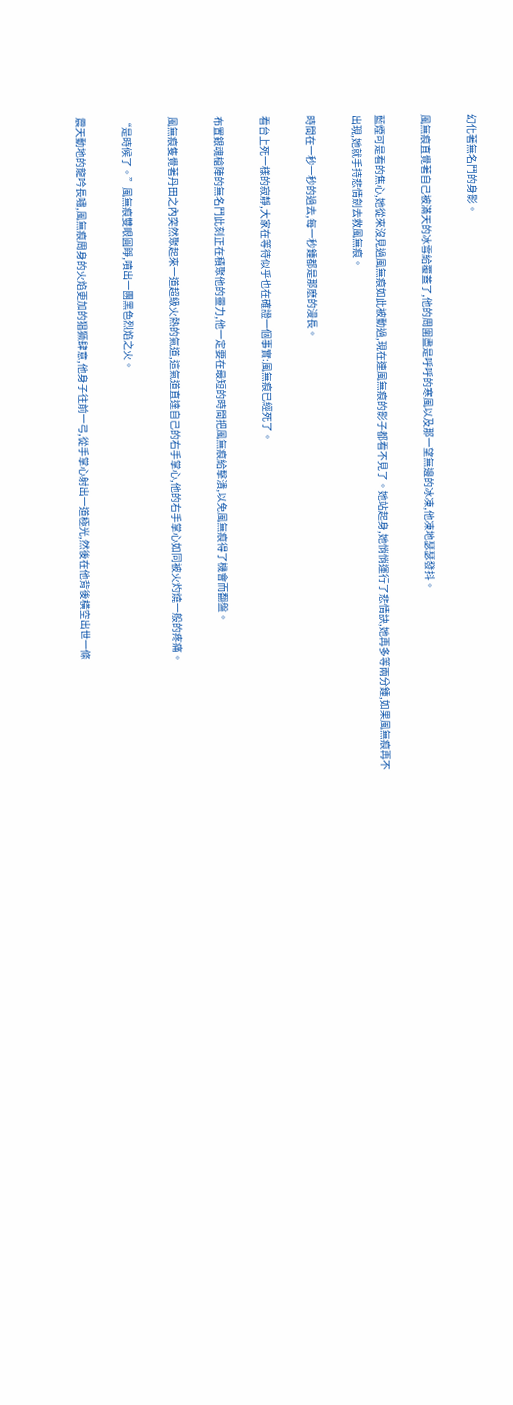幻化著無名鬥的身影。

風無痕直覺著自己被滿天的冰雪給覆蓋了,他的周圍盡是呼呼的寒風以及那一望無邊的冰凍,他凍地瑟瑟發抖。

藍煙可是看的焦心,她從來沒見過風無痕如此被動過,現在連風無痕的影子都看不見了。她站起身,她悄悄運行了悲情訣,她再多等兩分鍾,如果風無痕再不出現,她就手持悲情劍去救風無痕。

時間在一秒一秒的過去,每一秒鍾都是那麽的漫長。

看台上死一樣的寂靜,大家在等待似乎也在確證一個事實:風無痕已經死了。

布置銀魂槍陣的無名鬥此刻正在積聚他的靈力,他一定要在最短的時間把風無痕給擊潰,以免風無痕得了機會而翻盤。

風無痕隻覺著丹田之內突然聚起來一道超級火熱的氣道,這氣道直達自己的右手掌心,他的右手掌心如同被火灼燒一般的疼痛。

“是時候了。”風無痕雙眼圓睜,噴出一團黑色烈焰之火。

震天動地的龍吟長嘯,風無痕周身的火焰更加的猖獗肆意,他身子往前一弓,從手掌心射出一道極光,然後在他背後橫空出世一條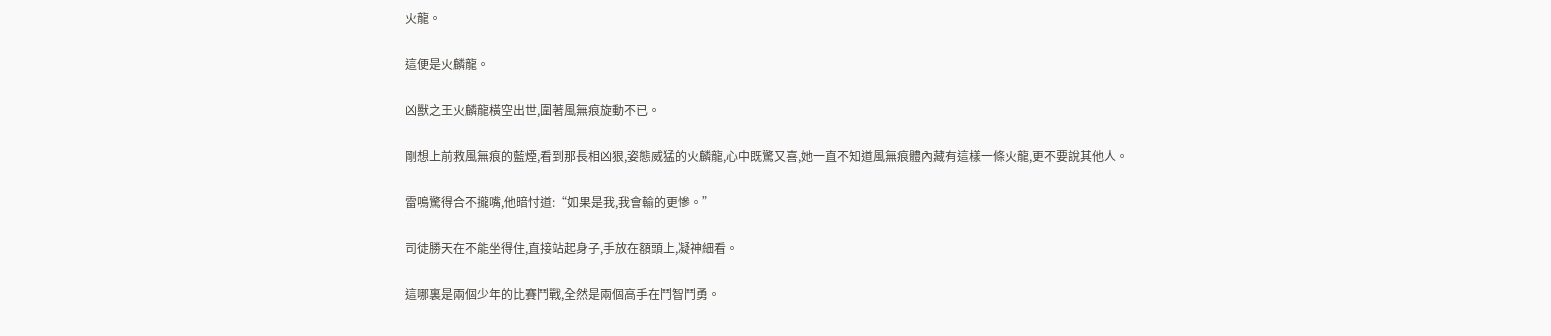火龍。

這便是火麟龍。

凶獸之王火麟龍橫空出世,圍著風無痕旋動不已。

剛想上前救風無痕的藍煙,看到那長相凶狠,姿態威猛的火麟龍,心中既驚又喜,她一直不知道風無痕體內藏有這樣一條火龍,更不要說其他人。

雷鳴驚得合不攏嘴,他暗忖道:“如果是我,我會輸的更慘。”

司徒勝天在不能坐得住,直接站起身子,手放在額頭上,凝神細看。

這哪裏是兩個少年的比賽鬥戰,全然是兩個高手在鬥智鬥勇。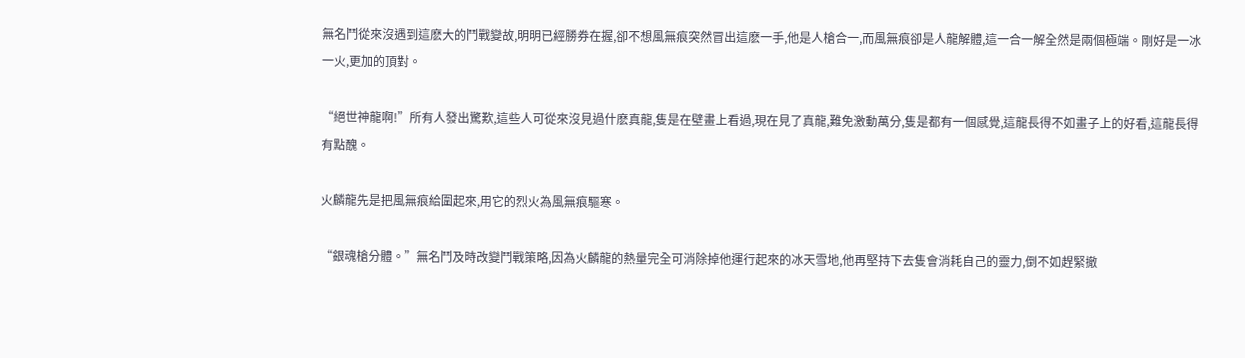無名鬥從來沒遇到這麽大的鬥戰變故,明明已經勝券在握,卻不想風無痕突然冒出這麽一手,他是人槍合一,而風無痕卻是人龍解體,這一合一解全然是兩個極端。剛好是一冰一火,更加的頂對。

“絕世神龍啊!”所有人發出驚歎,這些人可從來沒見過什麽真龍,隻是在壁畫上看過,現在見了真龍,難免激動萬分,隻是都有一個感覺,這龍長得不如畫子上的好看,這龍長得有點醜。

火麟龍先是把風無痕給圍起來,用它的烈火為風無痕驅寒。

“銀魂槍分體。”無名鬥及時改變鬥戰策略,因為火麟龍的熱量完全可消除掉他運行起來的冰天雪地,他再堅持下去隻會消耗自己的靈力,倒不如趕緊撤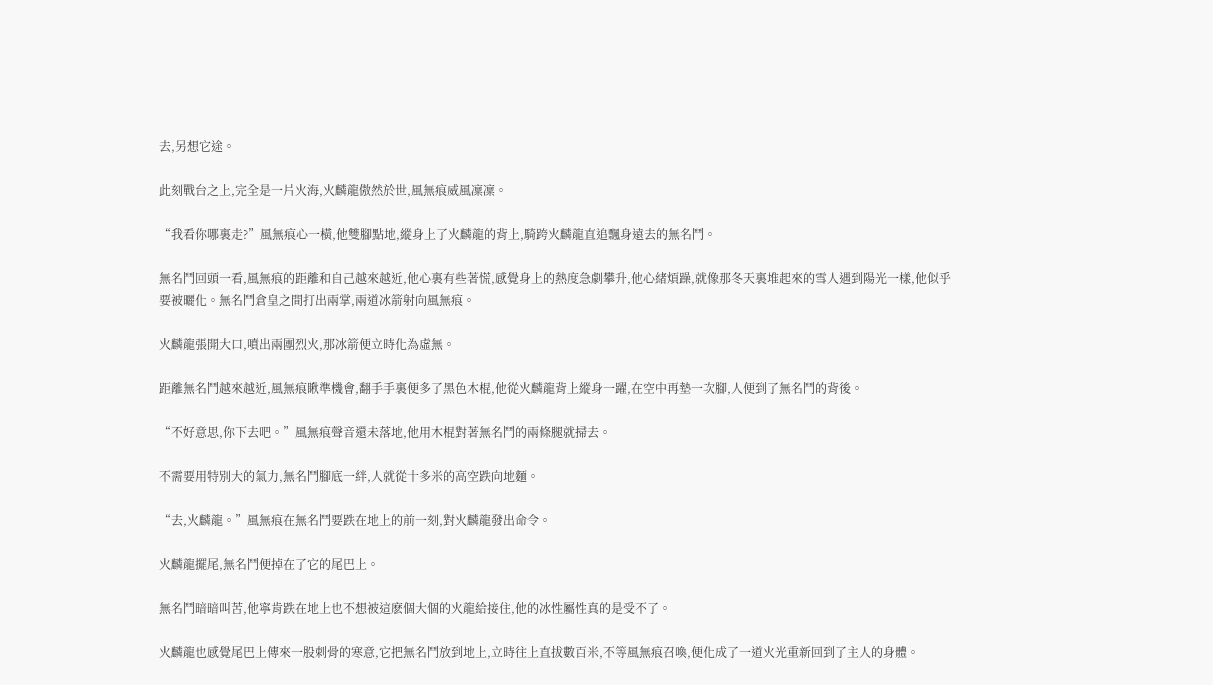去,另想它途。

此刻戰台之上,完全是一片火海,火麟龍傲然於世,風無痕威風凜凜。

“我看你哪裏走?”風無痕心一橫,他雙腳點地,縱身上了火麟龍的背上,騎跨火麟龍直追飄身遠去的無名鬥。

無名鬥回頭一看,風無痕的距離和自己越來越近,他心裏有些著慌,感覺身上的熱度急劇攀升,他心緒煩躁,就像那冬天裏堆起來的雪人遇到陽光一樣,他似乎要被曬化。無名鬥倉皇之間打出兩掌,兩道冰箭射向風無痕。

火麟龍張開大口,噴出兩團烈火,那冰箭便立時化為虛無。

距離無名鬥越來越近,風無痕瞅準機會,翻手手裏便多了黑色木棍,他從火麟龍背上縱身一躍,在空中再墊一次腳,人便到了無名鬥的背後。

“不好意思,你下去吧。”風無痕聲音還未落地,他用木棍對著無名鬥的兩條腿就掃去。

不需要用特別大的氣力,無名鬥腳底一絆,人就從十多米的高空跌向地麵。

“去,火麟龍。”風無痕在無名鬥要跌在地上的前一刻,對火麟龍發出命令。

火麟龍擺尾,無名鬥便掉在了它的尾巴上。

無名鬥暗暗叫苦,他寧肯跌在地上也不想被這麽個大個的火龍給接住,他的冰性屬性真的是受不了。

火麟龍也感覺尾巴上傳來一股刺骨的寒意,它把無名鬥放到地上,立時往上直拔數百米,不等風無痕召喚,便化成了一道火光重新回到了主人的身體。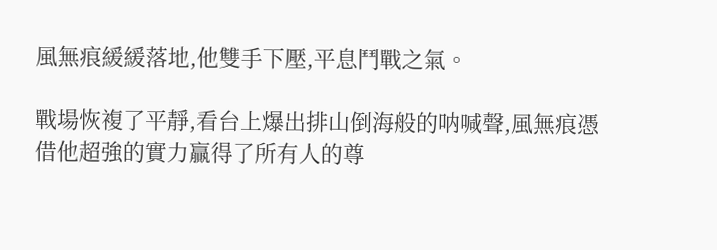風無痕緩緩落地,他雙手下壓,平息鬥戰之氣。

戰場恢複了平靜,看台上爆出排山倒海般的呐喊聲,風無痕憑借他超強的實力贏得了所有人的尊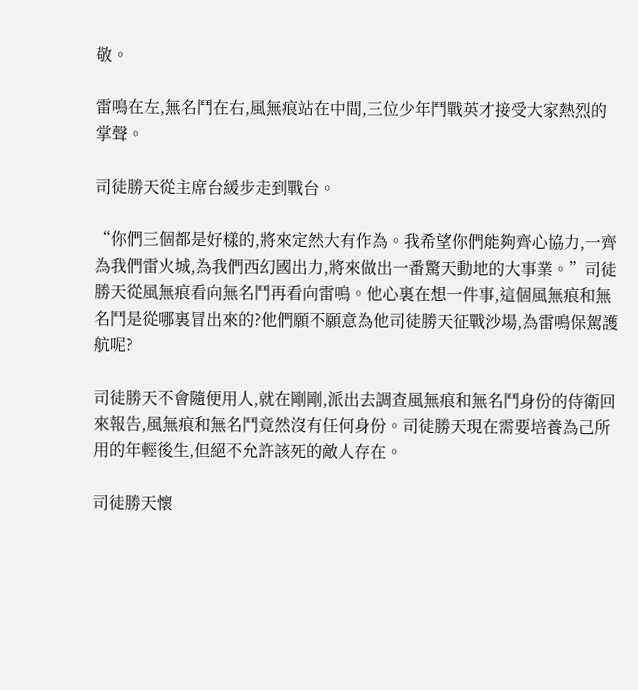敬。

雷鳴在左,無名鬥在右,風無痕站在中間,三位少年鬥戰英才接受大家熱烈的掌聲。

司徒勝天從主席台緩步走到戰台。

“你們三個都是好樣的,將來定然大有作為。我希望你們能夠齊心協力,一齊為我們雷火城,為我們西幻國出力,將來做出一番驚天動地的大事業。”司徒勝天從風無痕看向無名鬥再看向雷鳴。他心裏在想一件事,這個風無痕和無名鬥是從哪裏冒出來的?他們願不願意為他司徒勝天征戰沙場,為雷鳴保駕護航呢?

司徒勝天不會隨便用人,就在剛剛,派出去調查風無痕和無名鬥身份的侍衛回來報告,風無痕和無名鬥竟然沒有任何身份。司徒勝天現在需要培養為己所用的年輕後生,但絕不允許該死的敵人存在。

司徒勝天懷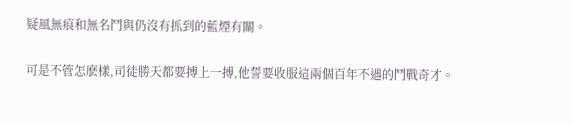疑風無痕和無名鬥與仍沒有抓到的藍煙有關。

可是不管怎麽樣,司徒勝天都要搏上一搏,他誓要收服這兩個百年不遇的鬥戰奇才。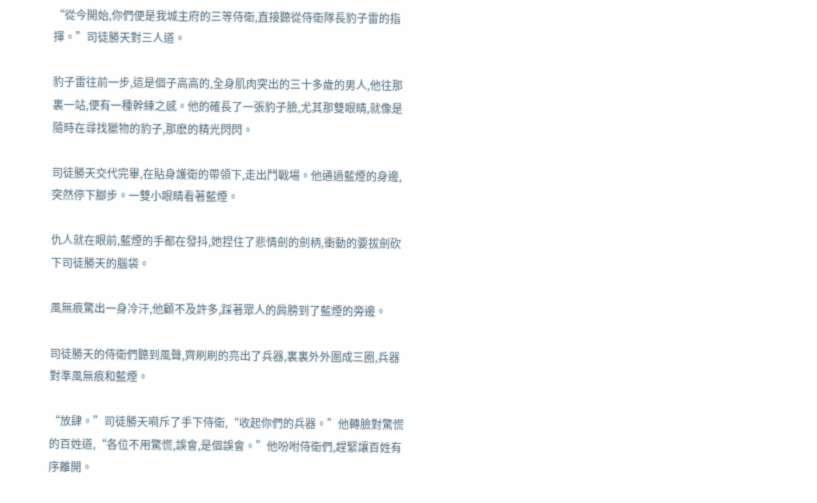“從今開始,你們便是我城主府的三等侍衛,直接聽從侍衛隊長豹子雷的指揮。”司徒勝天對三人道。

豹子雷往前一步,這是個子高高的,全身肌肉突出的三十多歲的男人,他往那裏一站,便有一種幹練之感。他的確長了一張豹子臉,尤其那雙眼睛,就像是隨時在尋找獵物的豹子,那麽的精光閃閃。

司徒勝天交代完畢,在貼身護衛的帶領下,走出鬥戰場。他通過藍煙的身邊,突然停下腳步。一雙小眼睛看著藍煙。

仇人就在眼前,藍煙的手都在發抖,她捏住了悲情劍的劍柄,衝動的要拔劍砍下司徒勝天的腦袋。

風無痕驚出一身冷汗,他顧不及許多,踩著眾人的肩膀到了藍煙的旁邊。

司徒勝天的侍衛們聽到風聲,齊刷刷的亮出了兵器,裏裏外外圍成三圈,兵器對準風無痕和藍煙。

“放肆。”司徒勝天嗬斥了手下侍衛,“收起你們的兵器。”他轉臉對驚慌的百姓道,“各位不用驚慌,誤會,是個誤會。”他吩咐侍衛們,趕緊讓百姓有序離開。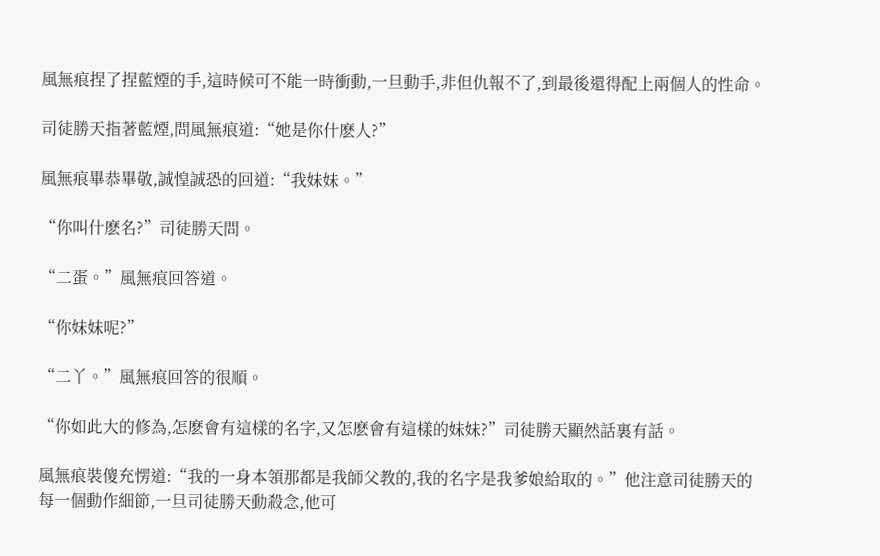風無痕捏了捏藍煙的手,這時候可不能一時衝動,一旦動手,非但仇報不了,到最後還得配上兩個人的性命。

司徒勝天指著藍煙,問風無痕道:“她是你什麽人?”

風無痕畢恭畢敬,誠惶誠恐的回道:“我妹妹。”

“你叫什麽名?”司徒勝天問。

“二蛋。”風無痕回答道。

“你妹妹呢?”

“二丫。”風無痕回答的很順。

“你如此大的修為,怎麽會有這樣的名字,又怎麽會有這樣的妹妹?”司徒勝天顯然話裏有話。

風無痕裝傻充愣道:“我的一身本領那都是我師父教的,我的名字是我爹娘給取的。”他注意司徒勝天的每一個動作細節,一旦司徒勝天動殺念,他可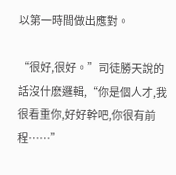以第一時間做出應對。

“很好,很好。”司徒勝天說的話沒什麽邏輯,“你是個人才,我很看重你,好好幹吧,你很有前程……”